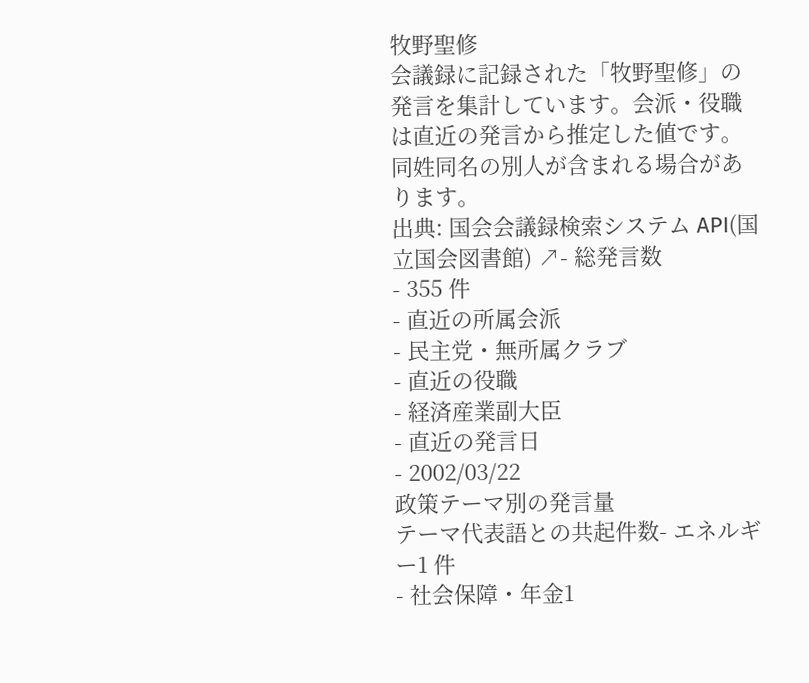牧野聖修
会議録に記録された「牧野聖修」の発言を集計しています。会派・役職は直近の発言から推定した値です。同姓同名の別人が含まれる場合があります。
出典: 国会会議録検索システム API(国立国会図書館) ↗- 総発言数
- 355 件
- 直近の所属会派
- 民主党・無所属クラブ
- 直近の役職
- 経済産業副大臣
- 直近の発言日
- 2002/03/22
政策テーマ別の発言量
テーマ代表語との共起件数- エネルギー1 件
- 社会保障・年金1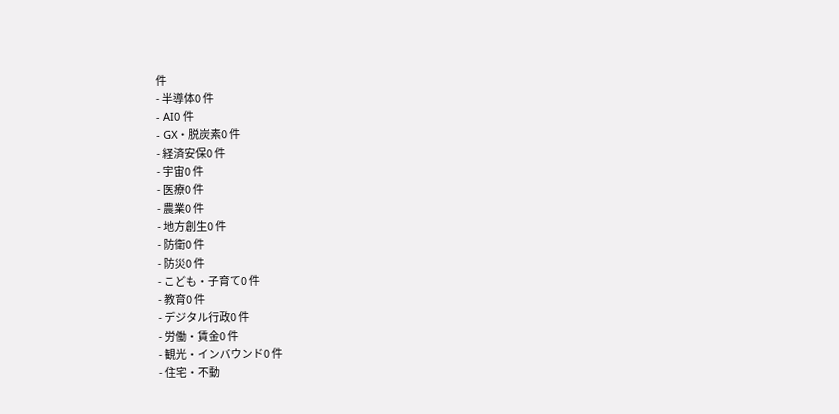件
- 半導体0 件
- AI0 件
- GX・脱炭素0 件
- 経済安保0 件
- 宇宙0 件
- 医療0 件
- 農業0 件
- 地方創生0 件
- 防衛0 件
- 防災0 件
- こども・子育て0 件
- 教育0 件
- デジタル行政0 件
- 労働・賃金0 件
- 観光・インバウンド0 件
- 住宅・不動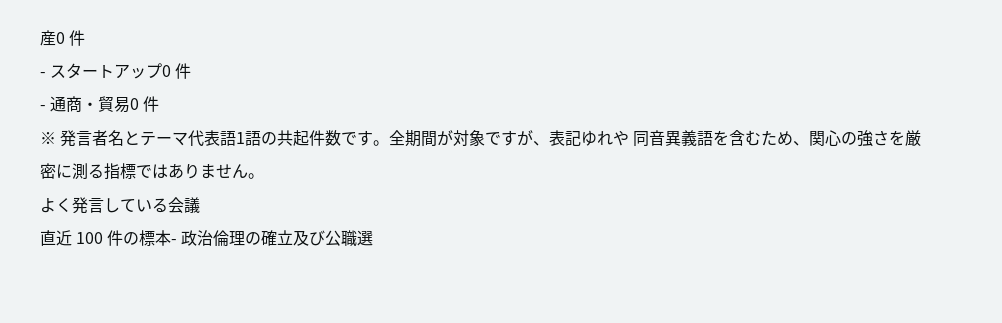産0 件
- スタートアップ0 件
- 通商・貿易0 件
※ 発言者名とテーマ代表語1語の共起件数です。全期間が対象ですが、表記ゆれや 同音異義語を含むため、関心の強さを厳密に測る指標ではありません。
よく発言している会議
直近 100 件の標本- 政治倫理の確立及び公職選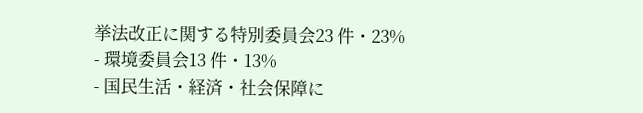挙法改正に関する特別委員会23 件・23%
- 環境委員会13 件・13%
- 国民生活・経済・社会保障に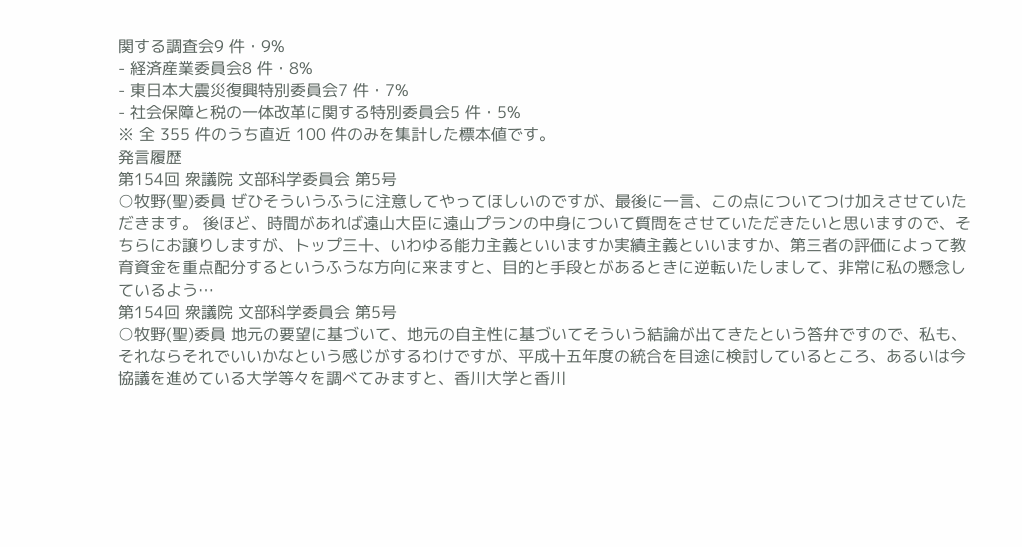関する調査会9 件・9%
- 経済産業委員会8 件・8%
- 東日本大震災復興特別委員会7 件・7%
- 社会保障と税の一体改革に関する特別委員会5 件・5%
※ 全 355 件のうち直近 100 件のみを集計した標本値です。
発言履歴
第154回 衆議院 文部科学委員会 第5号
○牧野(聖)委員 ぜひそういうふうに注意してやってほしいのですが、最後に一言、この点についてつけ加えさせていただきます。 後ほど、時間があれば遠山大臣に遠山プランの中身について質問をさせていただきたいと思いますので、そちらにお譲りしますが、トップ三十、いわゆる能力主義といいますか実績主義といいますか、第三者の評価によって教育資金を重点配分するというふうな方向に来ますと、目的と手段とがあるときに逆転いたしまして、非常に私の懸念しているよう…
第154回 衆議院 文部科学委員会 第5号
○牧野(聖)委員 地元の要望に基づいて、地元の自主性に基づいてそういう結論が出てきたという答弁ですので、私も、それならそれでいいかなという感じがするわけですが、平成十五年度の統合を目途に検討しているところ、あるいは今協議を進めている大学等々を調べてみますと、香川大学と香川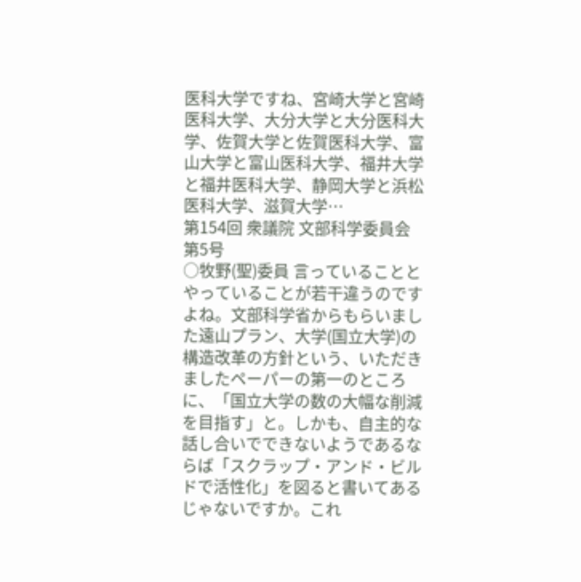医科大学ですね、宮崎大学と宮崎医科大学、大分大学と大分医科大学、佐賀大学と佐賀医科大学、富山大学と富山医科大学、福井大学と福井医科大学、静岡大学と浜松医科大学、滋賀大学…
第154回 衆議院 文部科学委員会 第5号
○牧野(聖)委員 言っていることとやっていることが若干違うのですよね。文部科学省からもらいました遠山プラン、大学(国立大学)の構造改革の方針という、いただきましたペーパーの第一のところに、「国立大学の数の大幅な削減を目指す」と。しかも、自主的な話し合いでできないようであるならば「スクラップ・アンド・ビルドで活性化」を図ると書いてあるじゃないですか。これ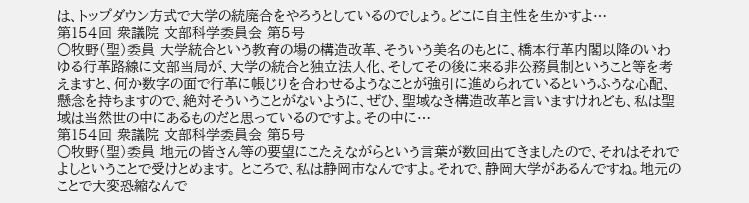は、トップダウン方式で大学の統廃合をやろうとしているのでしょう。どこに自主性を生かすよ…
第154回 衆議院 文部科学委員会 第5号
○牧野(聖)委員 大学統合という教育の場の構造改革、そういう美名のもとに、橋本行革内閣以降のいわゆる行革路線に文部当局が、大学の統合と独立法人化、そしてその後に来る非公務員制ということ等を考えますと、何か数字の面で行革に帳じりを合わせるようなことが強引に進められているというふうな心配、懸念を持ちますので、絶対そういうことがないように、ぜひ、聖域なき構造改革と言いますけれども、私は聖域は当然世の中にあるものだと思っているのですよ。その中に…
第154回 衆議院 文部科学委員会 第5号
○牧野(聖)委員 地元の皆さん等の要望にこたえながらという言葉が数回出てきましたので、それはそれでよしということで受けとめます。 ところで、私は静岡市なんですよ。それで、静岡大学があるんですね。地元のことで大変恐縮なんで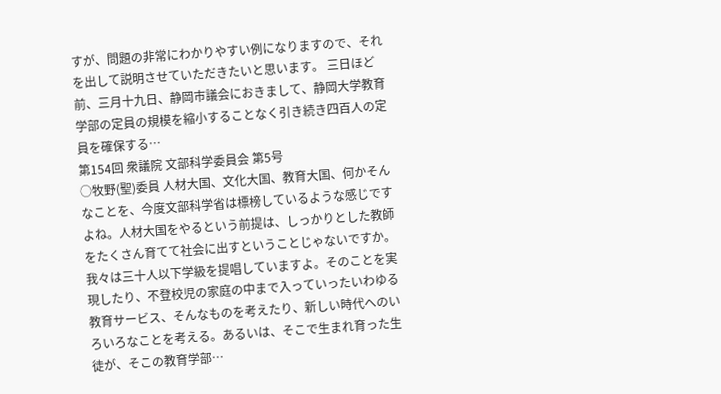すが、問題の非常にわかりやすい例になりますので、それを出して説明させていただきたいと思います。 三日ほど前、三月十九日、静岡市議会におきまして、静岡大学教育学部の定員の規模を縮小することなく引き続き四百人の定員を確保する…
第154回 衆議院 文部科学委員会 第5号
○牧野(聖)委員 人材大国、文化大国、教育大国、何かそんなことを、今度文部科学省は標榜しているような感じですよね。人材大国をやるという前提は、しっかりとした教師をたくさん育てて社会に出すということじゃないですか。我々は三十人以下学級を提唱していますよ。そのことを実現したり、不登校児の家庭の中まで入っていったいわゆる教育サービス、そんなものを考えたり、新しい時代へのいろいろなことを考える。あるいは、そこで生まれ育った生徒が、そこの教育学部…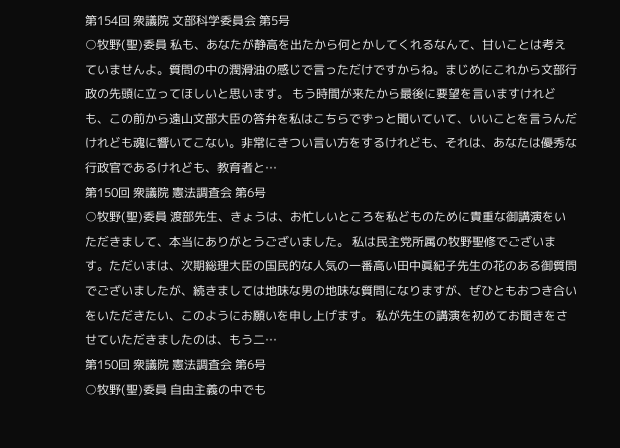第154回 衆議院 文部科学委員会 第5号
○牧野(聖)委員 私も、あなたが静高を出たから何とかしてくれるなんて、甘いことは考えていませんよ。質問の中の潤滑油の感じで言っただけですからね。まじめにこれから文部行政の先頭に立ってほしいと思います。 もう時間が来たから最後に要望を言いますけれども、この前から遠山文部大臣の答弁を私はこちらでずっと聞いていて、いいことを言うんだけれども魂に響いてこない。非常にきつい言い方をするけれども、それは、あなたは優秀な行政官であるけれども、教育者と…
第150回 衆議院 憲法調査会 第6号
○牧野(聖)委員 渡部先生、きょうは、お忙しいところを私どものために貴重な御講演をいただきまして、本当にありがとうございました。 私は民主党所属の牧野聖修でございます。ただいまは、次期総理大臣の国民的な人気の一番高い田中眞紀子先生の花のある御質問でございましたが、続きましては地味な男の地味な質問になりますが、ぜひともおつき合いをいただきたい、このようにお願いを申し上げます。 私が先生の講演を初めてお聞きをさせていただきましたのは、もう二…
第150回 衆議院 憲法調査会 第6号
○牧野(聖)委員 自由主義の中でも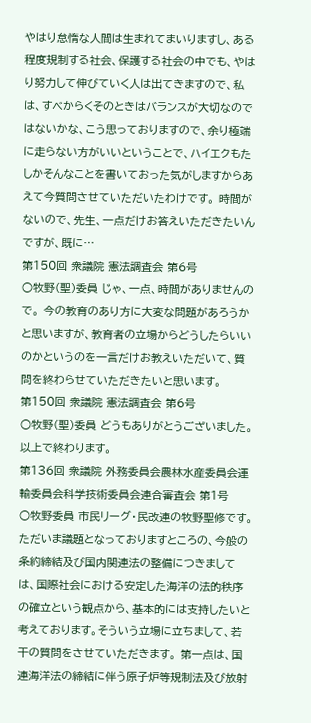やはり怠惰な人間は生まれてまいりますし、ある程度規制する社会、保護する社会の中でも、やはり努力して伸びていく人は出てきますので、私は、すべからくそのときはバランスが大切なのではないかな、こう思っておりますので、余り極端に走らない方がいいということで、ハイエクもたしかそんなことを書いておった気がしますからあえて今質問させていただいたわけです。 時間がないので、先生、一点だけお答えいただきたいんですが、既に…
第150回 衆議院 憲法調査会 第6号
○牧野(聖)委員 じゃ、一点、時間がありませんので。 今の教育のあり方に大変な問題があろうかと思いますが、教育者の立場からどうしたらいいのかというのを一言だけお教えいただいて、質問を終わらせていただきたいと思います。
第150回 衆議院 憲法調査会 第6号
○牧野(聖)委員 どうもありがとうございました。以上で終わります。
第136回 衆議院 外務委員会農林水産委員会運輸委員会科学技術委員会連合審査会 第1号
○牧野委員 市民リーグ・民改連の牧野聖修です。ただいま議題となっておりますところの、今般の条約締結及び国内関連法の整備につきましては、国際社会における安定した海洋の法的秩序の確立という観点から、基本的には支持したいと考えております。そういう立場に立ちまして、若干の質問をさせていただきます。 第一点は、国連海洋法の締結に伴う原子炉等規制法及び放射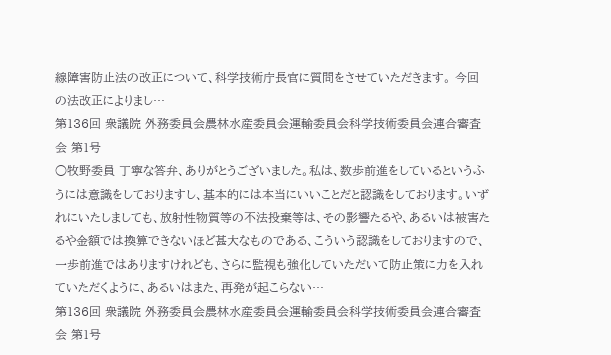線障害防止法の改正について、科学技術庁長官に質問をさせていただきます。 今回の法改正によりまし…
第136回 衆議院 外務委員会農林水産委員会運輸委員会科学技術委員会連合審査会 第1号
○牧野委員 丁寧な答弁、ありがとうございました。私は、数歩前進をしているというふうには意識をしておりますし、基本的には本当にいいことだと認識をしております。いずれにいたしましても、放射性物質等の不法投棄等は、その影響たるや、あるいは被害たるや金額では換算できないほど甚大なものである、こういう認識をしておりますので、一歩前進ではありますけれども、さらに監視も強化していただいて防止策に力を入れていただくように、あるいはまた、再発が起こらない…
第136回 衆議院 外務委員会農林水産委員会運輸委員会科学技術委員会連合審査会 第1号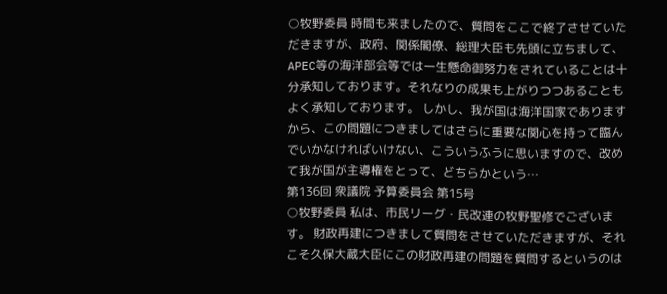○牧野委員 時間も来ましたので、質問をここで終了させていただきますが、政府、関係閣僚、総理大臣も先頭に立ちまして、APEC等の海洋部会等では一生懸命御努力をされていることは十分承知しております。それなりの成果も上がりつつあることもよく承知しております。 しかし、我が国は海洋国家でありますから、この問題につきましてはさらに重要な関心を持って臨んでいかなければいけない、こういうふうに思いますので、改めて我が国が主導権をとって、どちらかという…
第136回 衆議院 予算委員会 第15号
○牧野委員 私は、市民リーグ・民改連の牧野聖修でございます。 財政再建につきまして質問をさせていただきますが、それこそ久保大蔵大臣にこの財政再建の問題を質問するというのは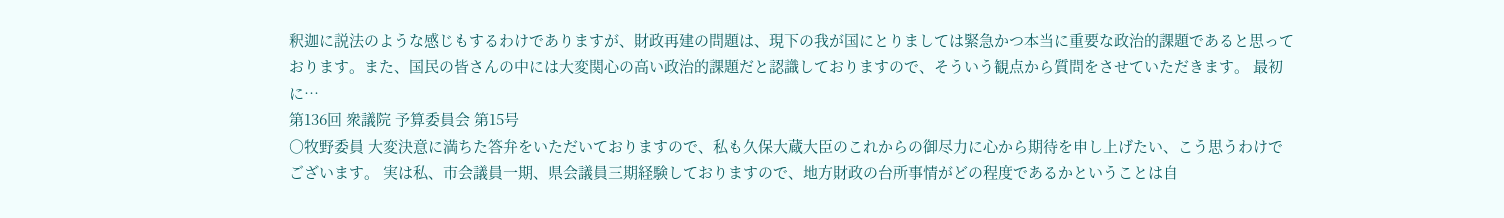釈迦に説法のような感じもするわけでありますが、財政再建の問題は、現下の我が国にとりましては緊急かつ本当に重要な政治的課題であると思っております。また、国民の皆さんの中には大変関心の高い政治的課題だと認識しておりますので、そういう観点から質問をさせていただきます。 最初に…
第136回 衆議院 予算委員会 第15号
○牧野委員 大変決意に満ちた答弁をいただいておりますので、私も久保大蔵大臣のこれからの御尽力に心から期待を申し上げたい、こう思うわけでございます。 実は私、市会議員一期、県会議員三期経験しておりますので、地方財政の台所事情がどの程度であるかということは自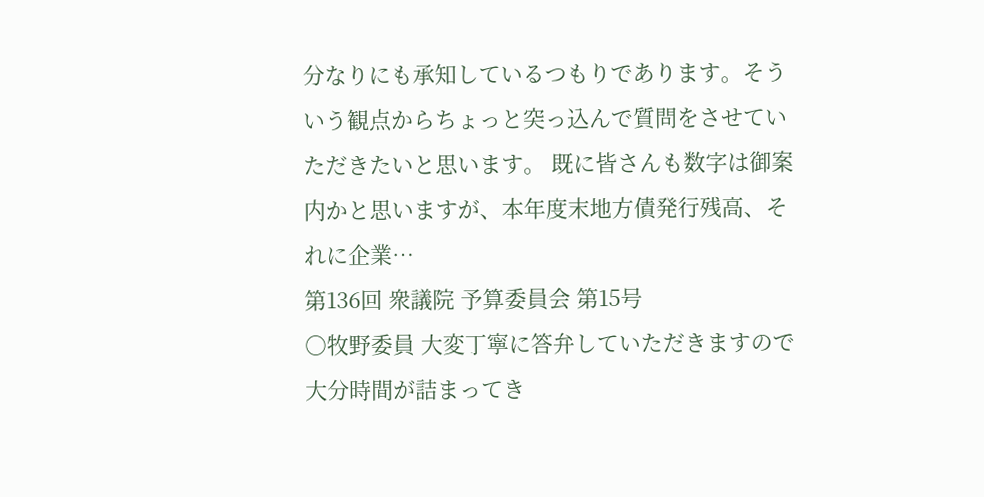分なりにも承知しているつもりであります。そういう観点からちょっと突っ込んで質問をさせていただきたいと思います。 既に皆さんも数字は御案内かと思いますが、本年度末地方債発行残高、それに企業…
第136回 衆議院 予算委員会 第15号
○牧野委員 大変丁寧に答弁していただきますので大分時間が詰まってき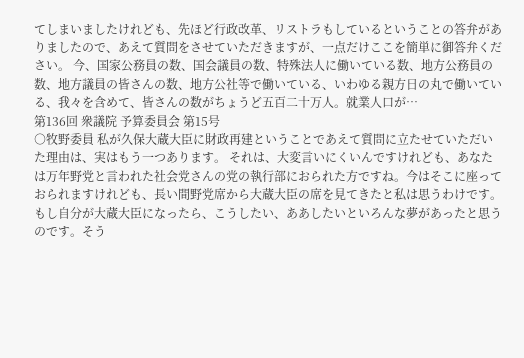てしまいましたけれども、先ほど行政改革、リストラもしているということの答弁がありましたので、あえて質問をさせていただきますが、一点だけここを簡単に御答弁ください。 今、国家公務員の数、国会議員の数、特殊法人に働いている数、地方公務員の数、地方議員の皆さんの数、地方公社等で働いている、いわゆる親方日の丸で働いている、我々を含めて、皆さんの数がちょうど五百二十万人。就業人口が…
第136回 衆議院 予算委員会 第15号
○牧野委員 私が久保大蔵大臣に財政再建ということであえて質問に立たせていただいた理由は、実はもう一つあります。 それは、大変言いにくいんですけれども、あなたは万年野党と言われた社会党さんの党の執行部におられた方ですね。今はそこに座っておられますけれども、長い間野党席から大蔵大臣の席を見てきたと私は思うわけです。もし自分が大蔵大臣になったら、こうしたい、ああしたいといろんな夢があったと思うのです。そう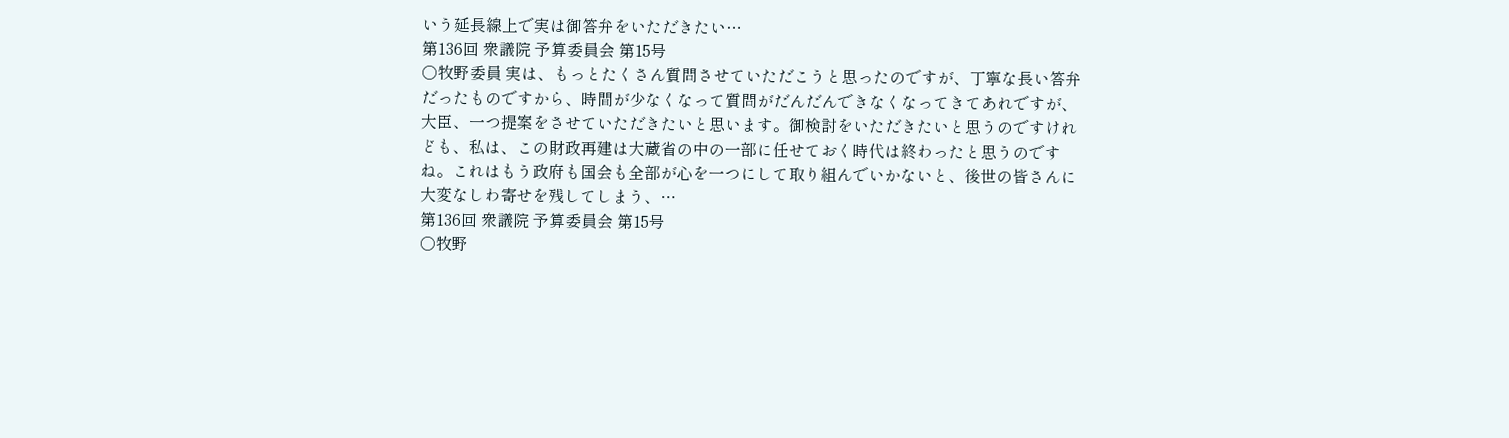いう延長線上で実は御答弁をいただきたい…
第136回 衆議院 予算委員会 第15号
○牧野委員 実は、もっとたくさん質問させていただこうと思ったのですが、丁寧な長い答弁だったものですから、時間が少なくなって質問がだんだんできなくなってきてあれですが、大臣、一つ提案をさせていただきたいと思います。御検討をいただきたいと思うのですけれども、私は、この財政再建は大蔵省の中の一部に任せておく時代は終わったと思うのですね。これはもう政府も国会も全部が心を一つにして取り組んでいかないと、後世の皆さんに大変なしわ寄せを残してしまう、…
第136回 衆議院 予算委員会 第15号
○牧野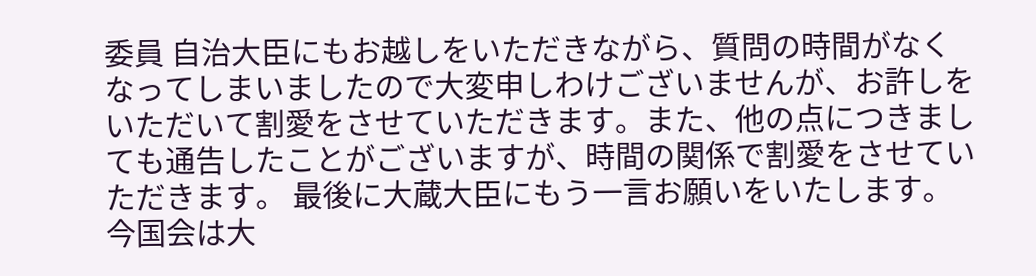委員 自治大臣にもお越しをいただきながら、質問の時間がなくなってしまいましたので大変申しわけございませんが、お許しをいただいて割愛をさせていただきます。また、他の点につきましても通告したことがございますが、時間の関係で割愛をさせていただきます。 最後に大蔵大臣にもう一言お願いをいたします。今国会は大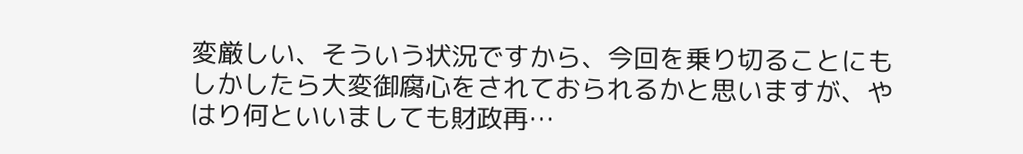変厳しい、そういう状況ですから、今回を乗り切ることにもしかしたら大変御腐心をされておられるかと思いますが、やはり何といいましても財政再…